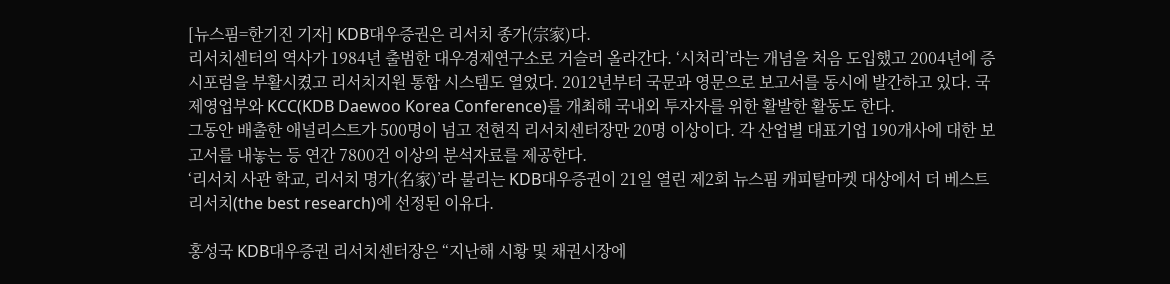[뉴스핌=한기진 기자] KDB대우증권은 리서치 종가(宗家)다.
리서치센터의 역사가 1984년 출범한 대우경제연구소로 거슬러 올라간다. ‘시처리’라는 개념을 처음 도입했고 2004년에 증시포럼을 부활시켰고 리서치지원 통합 시스템도 열었다. 2012년부터 국문과 영문으로 보고서를 동시에 발간하고 있다. 국제영업부와 KCC(KDB Daewoo Korea Conference)를 개최해 국내외 투자자를 위한 활발한 활동도 한다.
그동안 배출한 애널리스트가 500명이 넘고 전현직 리서치센터장만 20명 이상이다. 각 산업별 대표기업 190개사에 대한 보고서를 내놓는 등 연간 7800건 이상의 분석자료를 제공한다.
‘리서치 사관 학교, 리서치 명가(名家)’라 불리는 KDB대우증권이 21일 열린 제2회 뉴스핌 캐피탈마켓 대상에서 더 베스트 리서치(the best research)에 선정된 이유다.

홍성국 KDB대우증권 리서치센터장은 “지난해 시황 및 채권시장에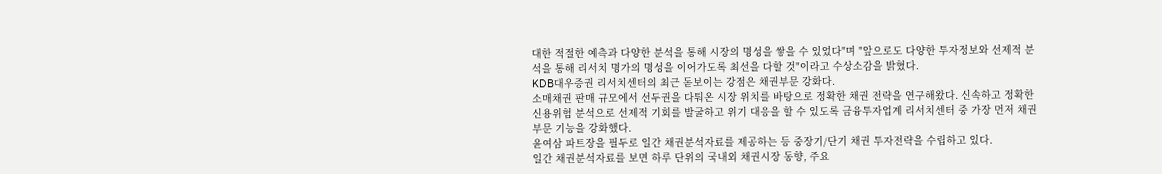대한 적절한 예측과 다양한 분석을 통해 시장의 명성을 쌓을 수 있었다"며 "앞으로도 다양한 투자정보와 선제적 분석을 통해 리서치 명가의 명성을 이어가도록 최선을 다할 것"이라고 수상소감을 밝혔다.
KDB대우증권 리서치센터의 최근 돋보이는 강점은 채권부문 강화다.
소매채권 판매 규모에서 선두권을 다퉈온 시장 위치를 바탕으로 정확한 채권 전략을 연구해왔다. 신속하고 정확한 신용위험 분석으로 선제적 기회를 발굴하고 위기 대응을 할 수 있도록 금융투자업계 리서치센터 중 가장 먼저 채권부문 기능을 강화했다.
윤여삼 파트장을 필두로 일간 채권분석자료를 제공하는 등 중장기/단기 채권 투자전략을 수립하고 있다.
일간 채권분석자료를 보면 하루 단위의 국내외 채권시장 동향, 주요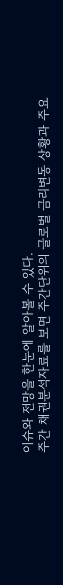이슈와 전망을 한눈에 알아볼 수 있다.
주간 채권분석자료를 보면 주간단위의 글로벌 금리변동 상황과 주요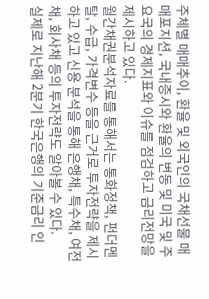주체별 매매추이, 환율 및 외국인의 국채선물 매매포지션, 국내증시와 환율의 변동 및 미국 및 주요국의 경제지표와 이슈를 점검하고 금리전망을 제시하고 있다.
월간채권분석자료를 통해서는 통화정책, 펀더멘탈, 수급, 가격변수 등을 근거로 투자전략을 제시하고 있고 신용 분석을 통해 은행채, 특수채, 여전채, 회사채 등의 투자전략도 알아볼 수 있다.
실제로 지난해 2분기 한국은행의 기준금리 인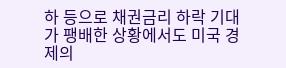하 등으로 채권금리 하락 기대가 팽배한 상황에서도 미국 경제의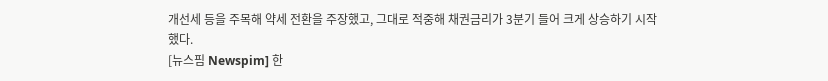개선세 등을 주목해 약세 전환을 주장했고, 그대로 적중해 채권금리가 3분기 들어 크게 상승하기 시작했다.
[뉴스핌 Newspim] 한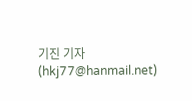기진 기자 (hkj77@hanmail.net)